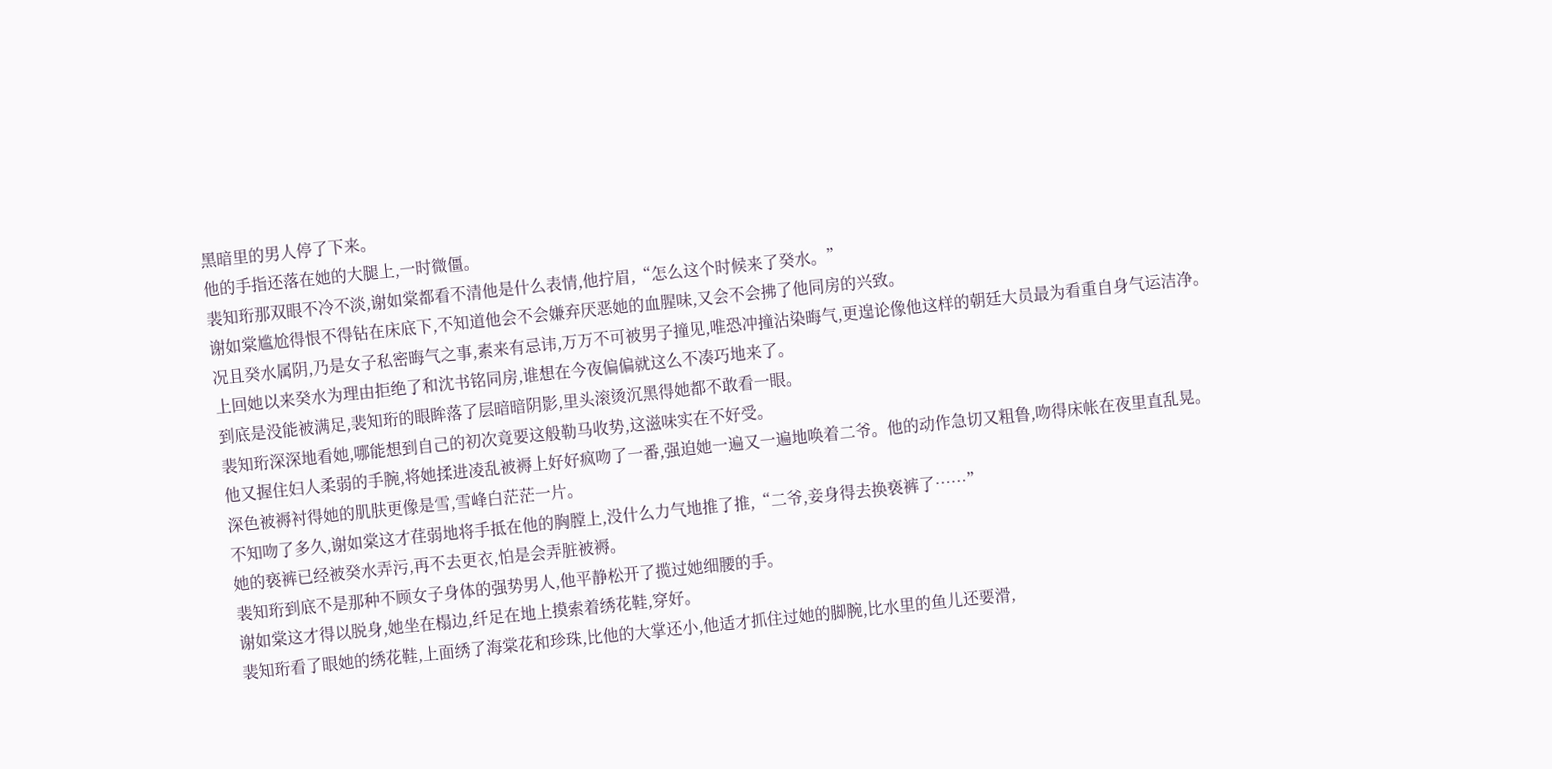黑暗里的男人停了下来。
他的手指还落在她的大腿上,一时微僵。
裴知珩那双眼不冷不淡,谢如棠都看不清他是什么表情,他拧眉,“怎么这个时候来了癸水。”
谢如棠尴尬得恨不得钻在床底下,不知道他会不会嫌弃厌恶她的血腥味,又会不会拂了他同房的兴致。
况且癸水属阴,乃是女子私密晦气之事,素来有忌讳,万万不可被男子撞见,唯恐冲撞沾染晦气,更遑论像他这样的朝廷大员最为看重自身气运洁净。
上回她以来癸水为理由拒绝了和沈书铭同房,谁想在今夜偏偏就这么不凑巧地来了。
到底是没能被满足,裴知珩的眼眸落了层暗暗阴影,里头滚烫沉黑得她都不敢看一眼。
裴知珩深深地看她,哪能想到自己的初次竟要这般勒马收势,这滋味实在不好受。
他又握住妇人柔弱的手腕,将她揉进凌乱被褥上好好疯吻了一番,强迫她一遍又一遍地唤着二爷。他的动作急切又粗鲁,吻得床帐在夜里直乱晃。
深色被褥衬得她的肌肤更像是雪,雪峰白茫茫一片。
不知吻了多久,谢如棠这才荏弱地将手抵在他的胸膛上,没什么力气地推了推,“二爷,妾身得去换亵裤了……”
她的亵裤已经被癸水弄污,再不去更衣,怕是会弄脏被褥。
裴知珩到底不是那种不顾女子身体的强势男人,他平静松开了揽过她细腰的手。
谢如棠这才得以脱身,她坐在榻边,纤足在地上摸索着绣花鞋,穿好。
裴知珩看了眼她的绣花鞋,上面绣了海棠花和珍珠,比他的大掌还小,他适才抓住过她的脚腕,比水里的鱼儿还要滑,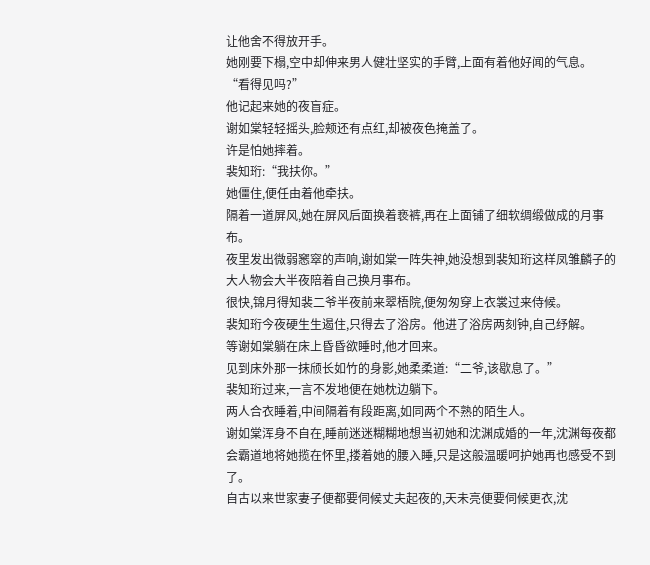让他舍不得放开手。
她刚要下榻,空中却伸来男人健壮坚实的手臂,上面有着他好闻的气息。
“看得见吗?”
他记起来她的夜盲症。
谢如棠轻轻摇头,脸颊还有点红,却被夜色掩盖了。
许是怕她摔着。
裴知珩:“我扶你。”
她僵住,便任由着他牵扶。
隔着一道屏风,她在屏风后面换着亵裤,再在上面铺了细软绸缎做成的月事布。
夜里发出微弱窸窣的声响,谢如棠一阵失神,她没想到裴知珩这样凤雏麟子的大人物会大半夜陪着自己换月事布。
很快,锦月得知裴二爷半夜前来翠梧院,便匆匆穿上衣裳过来侍候。
裴知珩今夜硬生生遏住,只得去了浴房。他进了浴房两刻钟,自己纾解。
等谢如棠躺在床上昏昏欲睡时,他才回来。
见到床外那一抹颀长如竹的身影,她柔柔道:“二爷,该歇息了。”
裴知珩过来,一言不发地便在她枕边躺下。
两人合衣睡着,中间隔着有段距离,如同两个不熟的陌生人。
谢如棠浑身不自在,睡前迷迷糊糊地想当初她和沈渊成婚的一年,沈渊每夜都会霸道地将她揽在怀里,搂着她的腰入睡,只是这般温暖呵护她再也感受不到了。
自古以来世家妻子便都要伺候丈夫起夜的,天未亮便要伺候更衣,沈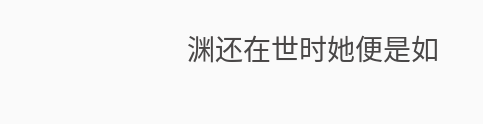渊还在世时她便是如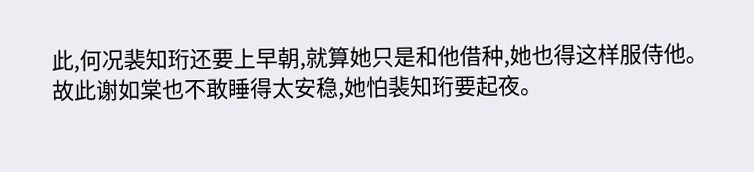此,何况裴知珩还要上早朝,就算她只是和他借种,她也得这样服侍他。
故此谢如棠也不敢睡得太安稳,她怕裴知珩要起夜。